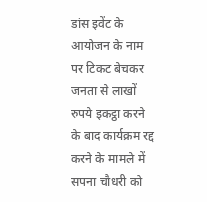डांस इवेंट के आयोजन के नाम पर टिकट बेचकर जनता से लाखों रुपये इकट्ठा करने के बाद कार्यक्रम रद्द करने के मामले में सपना चौधरी को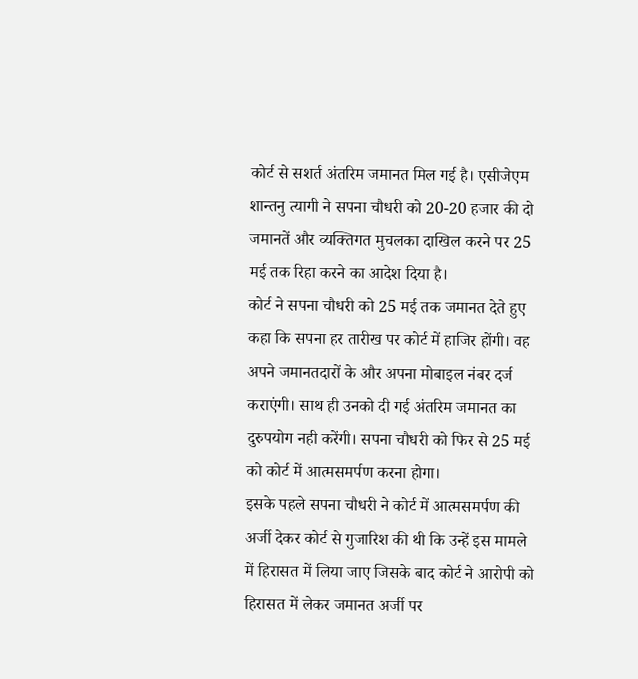कोर्ट से सशर्त अंतरिम जमानत मिल गई है। एसीजेएम शान्तनु त्यागी ने सपना चौधरी को 20-20 हजार की दो जमानतें और व्यक्तिगत मुचलका दाखिल करने पर 25 मई तक रिहा करने का आदेश दिया है।
कोर्ट ने सपना चौधरी को 25 मई तक जमानत देते हुए कहा कि सपना हर तारीख पर कोर्ट में हाजिर होंगी। वह अपने जमानतदारों के और अपना मोबाइल नंबर दर्ज कराएंगी। साथ ही उनको दी गई अंतरिम जमानत का दुरुपयोग नही करेंगी। सपना चौधरी को फिर से 25 मई को कोर्ट में आत्मसमर्पण करना होगा।
इसके पहले सपना चौधरी ने कोर्ट में आत्मसमर्पण की अर्जी देकर कोर्ट से गुजारिश की थी कि उन्हें इस मामले में हिरासत में लिया जाए जिसके बाद कोर्ट ने आरोपी को हिरासत में लेकर जमानत अर्जी पर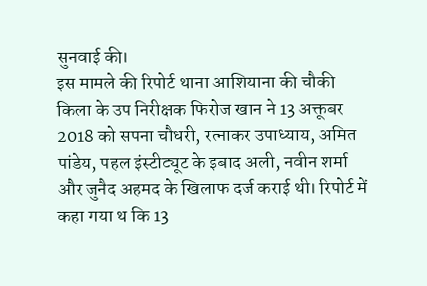सुनवाई की।
इस मामले की रिपोर्ट थाना आशियाना की चौकी किला के उप निरीक्षक फिरोज खान ने 13 अक्तूबर 2018 को सपना चौधरी, रत्नाकर उपाध्याय, अमित पांडेय, पहल इंस्टीट्यूट के इबाद अली, नवीन शर्मा और जुनैद अहमद के खिलाफ दर्ज कराई थी। रिपोर्ट में कहा गया थ कि 13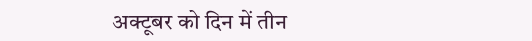अक्टूबर को दिन में तीन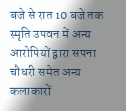बजे से रात 10 बजे तक स्मृति उपवन में अन्य आरोपियों द्वारा सपना चौधरी समेत अन्य कलाकारों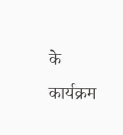के कार्यक्रम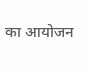का आयोजन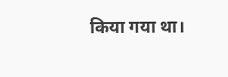किया गया था।